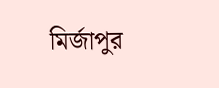মির্জাপুর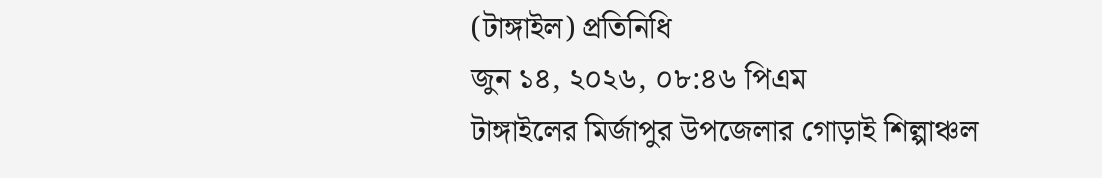(টাঙ্গাইল) প্রতিনিধি
জুন ১৪, ২০২৬, ০৮:৪৬ পিএম
টাঙ্গাইলের মির্জাপুর উপজেলার গোড়াই শিল্পাঞ্চল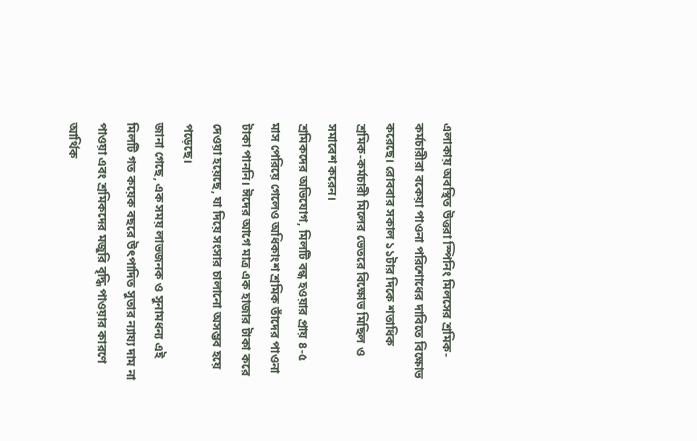এলাকায় অবস্থিত উত্তরা স্পিনিং মিলসের শ্রমিক-কর্মচারীরা বকেয়া পাওনা পরিশোধের দাবিতে বিক্ষোভ করেছে। রোববার সকাল ১১টার দিকে শতাধিক শ্রমিক-কর্মচারী মিলের ভেতরে বিক্ষোভ মিছিল ও সমাবেশ করেন।
শ্রমিকদের অভিযোগ, মিলটি বন্ধ হওয়ার প্রায় ৪-৫ মাস পেরিয়ে গেলেও অধিকাংশ শ্রমিক তাঁদের পাওনা টাকা পাননি। ঈদের আগে মাত্র এক হাজার টাকা করে দেওয়া হয়েছে, যা দিয়ে সংসার চালানো অসম্ভব হয়ে পড়েছে।
জানা গেছে, এক সময় লাভজনক ও সুনামধন্য এই মিলটি গত কয়েক বছরে উৎপাদিত সুতার ন্যায্য দাম না পাওয়া এবং শ্রমিকদের মজুরি বৃদ্ধি পাওয়ার কারণে আর্থিক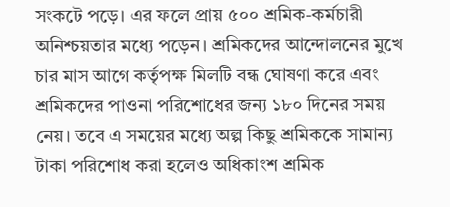সংকটে পড়ে। এর ফলে প্রায় ৫০০ শ্রমিক-কর্মচারী অনিশ্চয়তার মধ্যে পড়েন। শ্রমিকদের আন্দোলনের মুখে চার মাস আগে কর্তৃপক্ষ মিলটি বন্ধ ঘোষণা করে এবং শ্রমিকদের পাওনা পরিশোধের জন্য ১৮০ দিনের সময় নেয়। তবে এ সময়ের মধ্যে অল্প কিছু শ্রমিককে সামান্য টাকা পরিশোধ করা হলেও অধিকাংশ শ্রমিক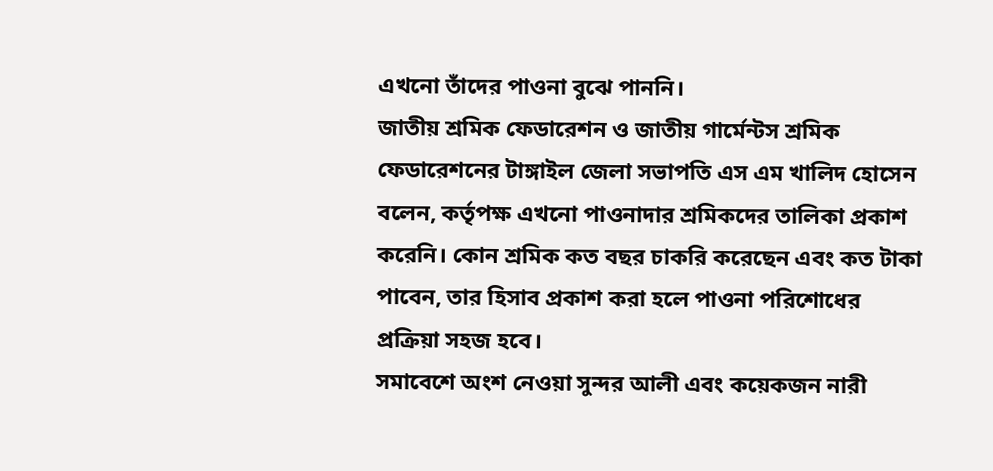এখনো তাঁদের পাওনা বুঝে পাননি।
জাতীয় শ্রমিক ফেডারেশন ও জাতীয় গার্মেন্টস শ্রমিক ফেডারেশনের টাঙ্গাইল জেলা সভাপতি এস এম খালিদ হোসেন বলেন, কর্তৃপক্ষ এখনো পাওনাদার শ্রমিকদের তালিকা প্রকাশ করেনি। কোন শ্রমিক কত বছর চাকরি করেছেন এবং কত টাকা পাবেন, তার হিসাব প্রকাশ করা হলে পাওনা পরিশোধের প্রক্রিয়া সহজ হবে।
সমাবেশে অংশ নেওয়া সুন্দর আলী এবং কয়েকজন নারী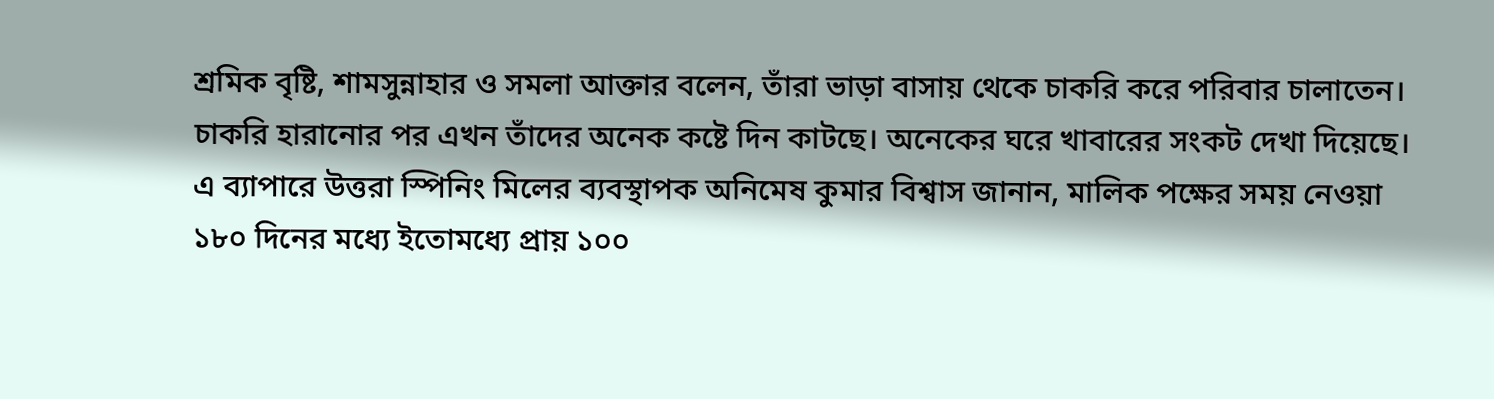শ্রমিক বৃষ্টি, শামসুন্নাহার ও সমলা আক্তার বলেন, তাঁরা ভাড়া বাসায় থেকে চাকরি করে পরিবার চালাতেন। চাকরি হারানোর পর এখন তাঁদের অনেক কষ্টে দিন কাটছে। অনেকের ঘরে খাবারের সংকট দেখা দিয়েছে।
এ ব্যাপারে উত্তরা স্পিনিং মিলের ব্যবস্থাপক অনিমেষ কুমার বিশ্বাস জানান, মালিক পক্ষের সময় নেওয়া ১৮০ দিনের মধ্যে ইতোমধ্যে প্রায় ১০০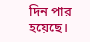দিন পার হয়েছে।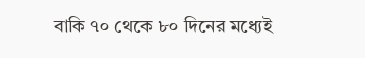বাকি ৭০ থেকে ৮০ দিনের মধ্যেই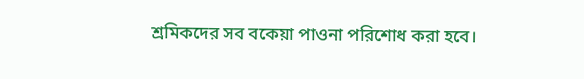শ্রমিকদের সব বকেয়া পাওনা পরিশোধ করা হবে।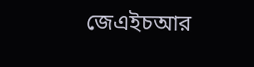জেএইচআর